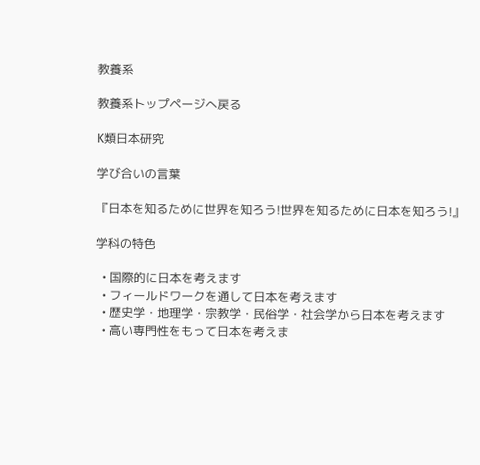教養系

教養系トップページへ戻る

K類日本研究

学び合いの言葉

『日本を知るために世界を知ろう!世界を知るために日本を知ろう!』

学科の特色

  • 国際的に日本を考えます
  • フィールドワークを通して日本を考えます
  • 歴史学・地理学・宗教学・民俗学・社会学から日本を考えます
  • 高い専門性をもって日本を考えま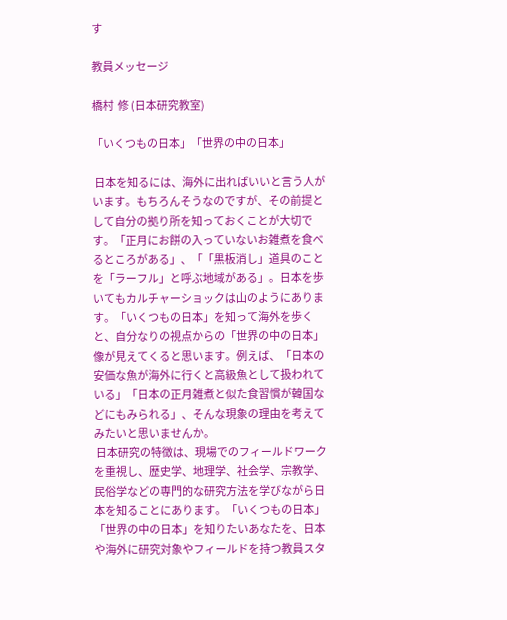す

教員メッセージ

橋村  修 (日本研究教室)

「いくつもの日本」「世界の中の日本」

 日本を知るには、海外に出ればいいと言う人がいます。もちろんそうなのですが、その前提として自分の拠り所を知っておくことが大切です。「正月にお餅の入っていないお雑煮を食べるところがある」、「「黒板消し」道具のことを「ラーフル」と呼ぶ地域がある」。日本を歩いてもカルチャーショックは山のようにあります。「いくつもの日本」を知って海外を歩くと、自分なりの視点からの「世界の中の日本」像が見えてくると思います。例えば、「日本の安価な魚が海外に行くと高級魚として扱われている」「日本の正月雑煮と似た食習慣が韓国などにもみられる」、そんな現象の理由を考えてみたいと思いませんか。
 日本研究の特徴は、現場でのフィールドワークを重視し、歴史学、地理学、社会学、宗教学、民俗学などの専門的な研究方法を学びながら日本を知ることにあります。「いくつもの日本」「世界の中の日本」を知りたいあなたを、日本や海外に研究対象やフィールドを持つ教員スタ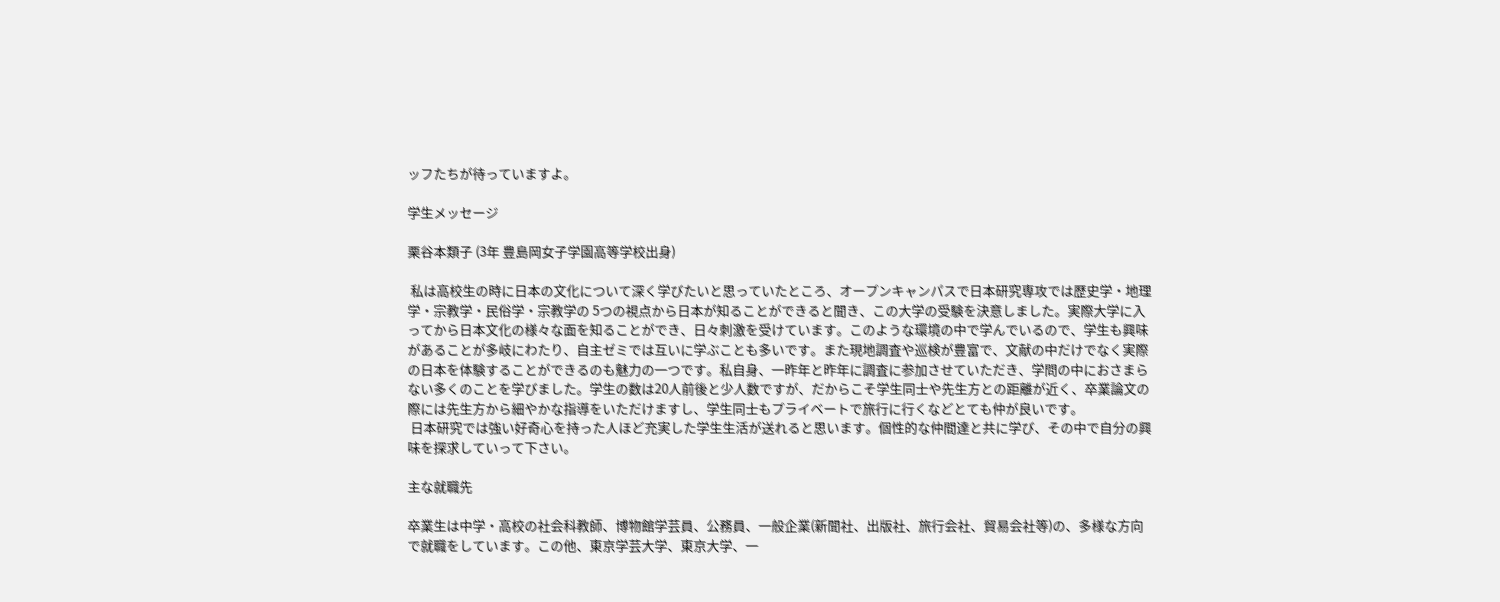ッフたちが待っていますよ。

学生メッセージ

栗谷本類子 (3年 豊島岡女子学園高等学校出身)

 私は高校生の時に日本の文化について深く学びたいと思っていたところ、オープンキャンパスで日本研究専攻では歴史学・地理学・宗教学・民俗学・宗教学の 5つの視点から日本が知ることができると聞き、この大学の受験を決意しました。実際大学に入ってから日本文化の様々な面を知ることができ、日々刺激を受けています。このような環境の中で学んでいるので、学生も興味があることが多岐にわたり、自主ゼミでは互いに学ぶことも多いです。また現地調査や巡検が豊富で、文献の中だけでなく実際の日本を体験することができるのも魅力の一つです。私自身、一昨年と昨年に調査に参加させていただき、学問の中におさまらない多くのことを学びました。学生の数は20人前後と少人数ですが、だからこそ学生同士や先生方との距離が近く、卒業論文の際には先生方から細やかな指導をいただけますし、学生同士もプライベートで旅行に行くなどとても仲が良いです。
 日本研究では強い好奇心を持った人ほど充実した学生生活が送れると思います。個性的な仲間達と共に学び、その中で自分の興味を探求していって下さい。

主な就職先

卒業生は中学・高校の社会科教師、博物館学芸員、公務員、一般企業(新聞社、出版社、旅行会社、貿易会社等)の、多様な方向で就職をしています。この他、東京学芸大学、東京大学、一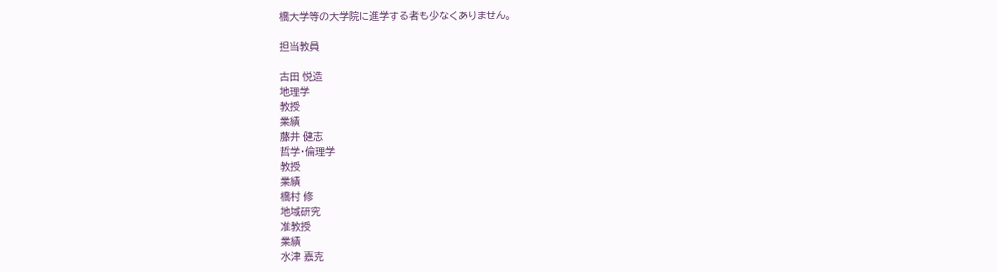橋大学等の大学院に進学する者も少なくありません。

担当教員

古田 悦造
地理学
教授
業績
藤井 健志
哲学・倫理学
教授
業績
橋村 修
地域研究
准教授
業績
水津 嘉克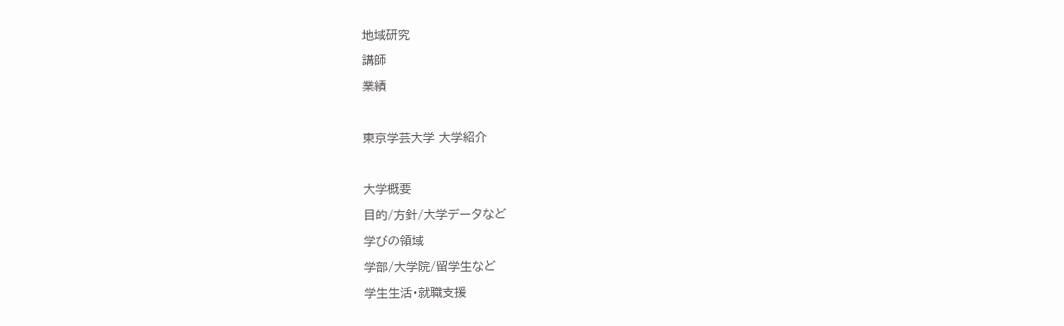地域研究
講師
業績

東京学芸大学 大学紹介

大学概要
目的/方針/大学データなど
学びの領域
学部/大学院/留学生など
学生生活・就職支援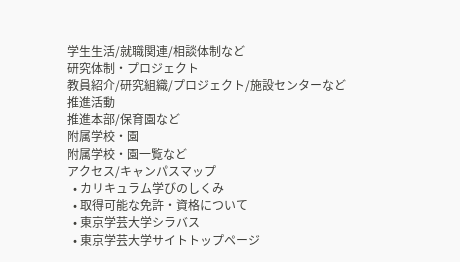学生生活/就職関連/相談体制など
研究体制・プロジェクト
教員紹介/研究組織/プロジェクト/施設センターなど
推進活動
推進本部/保育園など
附属学校・園
附属学校・園一覧など
アクセス/キャンパスマップ
  • カリキュラム学びのしくみ
  • 取得可能な免許・資格について
  • 東京学芸大学シラバス
  • 東京学芸大学サイトトップページ